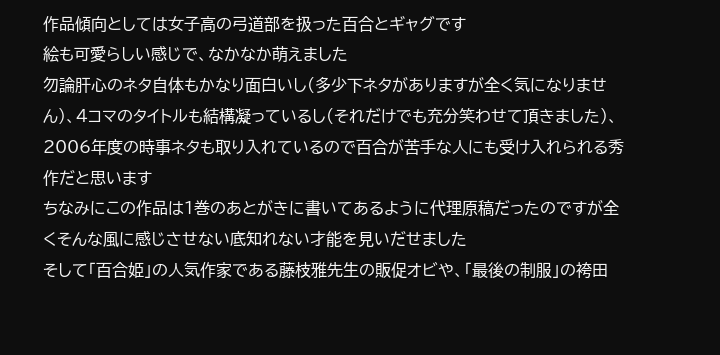作品傾向としては女子高の弓道部を扱った百合とギャグです
絵も可愛らしい感じで、なかなか萌えました
勿論肝心のネタ自体もかなり面白いし(多少下ネタがありますが全く気になりません)、4コマのタイトルも結構凝っているし(それだけでも充分笑わせて頂きました)、2006年度の時事ネタも取り入れているので百合が苦手な人にも受け入れられる秀作だと思います
ちなみにこの作品は1巻のあとがきに書いてあるように代理原稿だったのですが全くそんな風に感じさせない底知れない才能を見いだせました
そして「百合姫」の人気作家である藤枝雅先生の販促オビや、「最後の制服」の袴田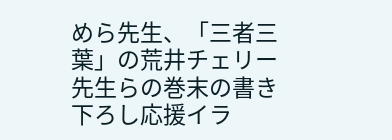めら先生、「三者三葉」の荒井チェリー先生らの巻末の書き下ろし応援イラ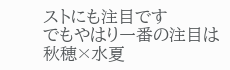ストにも注目です
でもやはり一番の注目は秋穂×水夏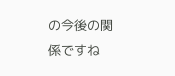の今後の関係ですね